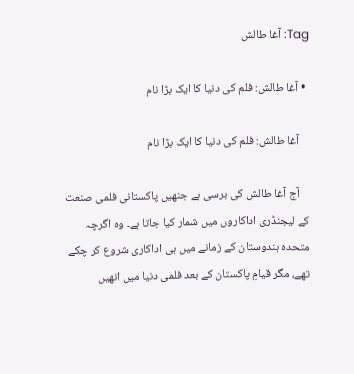Tag: آغا طالش

  • آغا طالش: فلم کی دنیا کا ایک بڑا نام

    آغا طالش: فلم کی دنیا کا ایک بڑا نام

    آج آغا طالش کی برسی ہے جنھیں پاکستانی فلمی صنعت کے لیجنڈری اداکاروں میں شمار کیا جاتا ہے۔ وہ اگرچہ متحدہ ہندوستان کے زمانے میں ہی اداکاری شروع کر چکے تھے، مگر قیامِ پاکستان کے بعد فلمی دنیا میں انھیں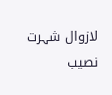لازوال شہرت نصیب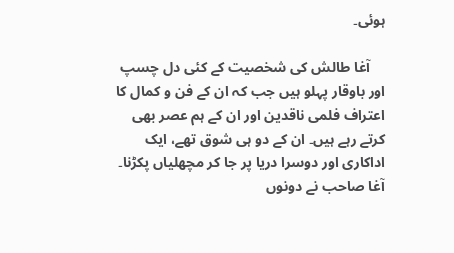ہوئی۔

    آغا طالش کی شخصیت کے کئی دل چسپ اور باوقار پہلو ہیں جب کہ ان کے فن و کمال کا اعتراف فلمی ناقدین اور ان کے ہم عصر بھی کرتے رہے ہیں۔ ان کے دو ہی شوق تھے، ایک اداکاری اور دوسرا دریا پر جا کر مچھلیاں پکڑنا۔ آغا صاحب نے دونوں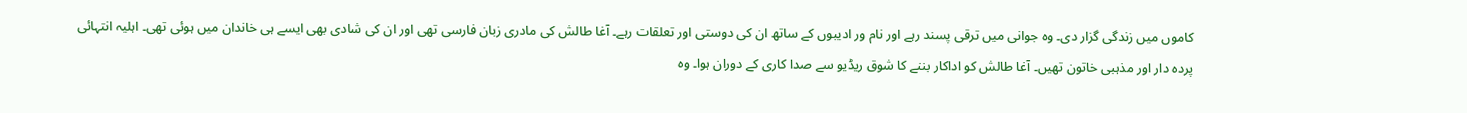کاموں میں زندگی گزار دی۔ وہ جوانی میں ترقی پسند رہے اور نام ور ادیبوں کے ساتھ ان کی دوستی اور تعلقات رہے۔ آغا طالش کی مادری زبان فارسی تھی اور ان کی شادی بھی ایسے ہی خاندان میں ہوئی تھی۔ اہلیہ انتہائی پردہ دار اور مذہبی خاتون تھیں۔ آغا طالش کو اداکار بننے کا شوق ریڈیو سے صدا کاری کے دوران ہوا۔ وہ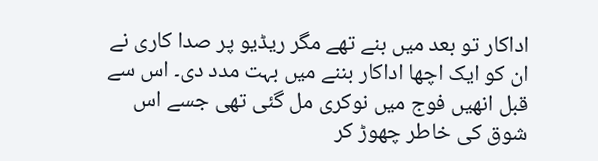اداکار تو بعد میں بنے تھے مگر ریڈیو پر صدا کاری نے ان کو ایک اچھا اداکار بننے میں بہت مدد دی۔ اس سے قبل انھیں فوج میں نوکری مل گئی تھی جسے اس شوق کی خاطر چھوڑ کر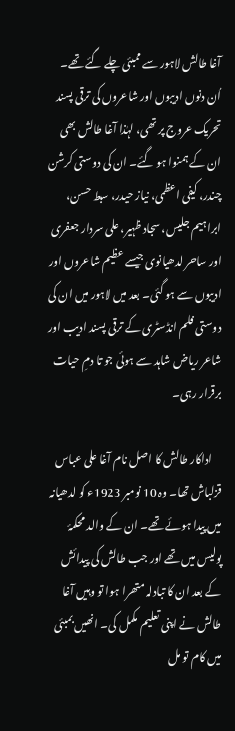آغا طالش لاہور سے ممبئی چلے گئے تھے۔ اُن دنوں ادیبوں اور شاعروں کی ترقی پسند تحریک عروج پر تھی، لہٰذا آغا طالش بھی ان کے ہمنوا ہو گئے۔ ان کی دوستی کرشن چندر، کیفی اعظمی، نیاز حیدر، سبط حسن، ابراہیم جلیس، سجاد ظہیر، علی سردار جعفری اور ساحر لدھیانوی جیسے عظیم شاعروں اور ادیبوں سے ہو گئی۔ بعد میں لاہور میں ان کی دوستی فلم انڈسٹری کے ترقی پسند ادیب اور شاعر ریاض شاہد سے ہوئی جو تا دمِ حیات برقرار رہی۔

    اداکار طالش کا اصل نام آغا علی عباس قزلباش تھا۔ وہ 10 نومبر 1923ء کو لدھیانہ میں پیدا ہوئے تھے۔ ان کے والد محکمۂ پولیس میں تھے اور جب طالش کی پیدائش کے بعد ان کا تبادلہ متھرا ہوا تو وہیں‌ آغا طالش نے اپنی تعلیم مکمل کی۔ انھیں بمبئی میں کام تو مل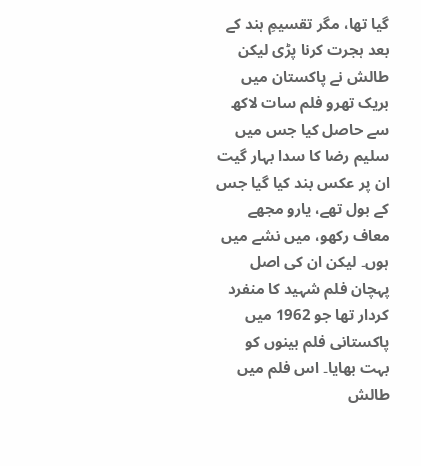گیا تھا، مگر تقسیمِ ہند کے بعد ہجرت کرنا پڑی لیکن طالش نے پاکستان میں بریک تھرو فلم سات لاکھ سے حاصل کیا جس میں سلیم رضا کا سدا بہار گیت ان پر عکس بند کیا گیا جس کے بول تھے، یارو مجھے معاف رکھو، میں نشے میں ہوں۔ لیکن ان کی اصل پہچان فلم شہید کا منفرد کردار تھا جو 1962 میں پاکستانی فلم بینوں‌ کو بہت بھایا۔ اس فلم میں طالش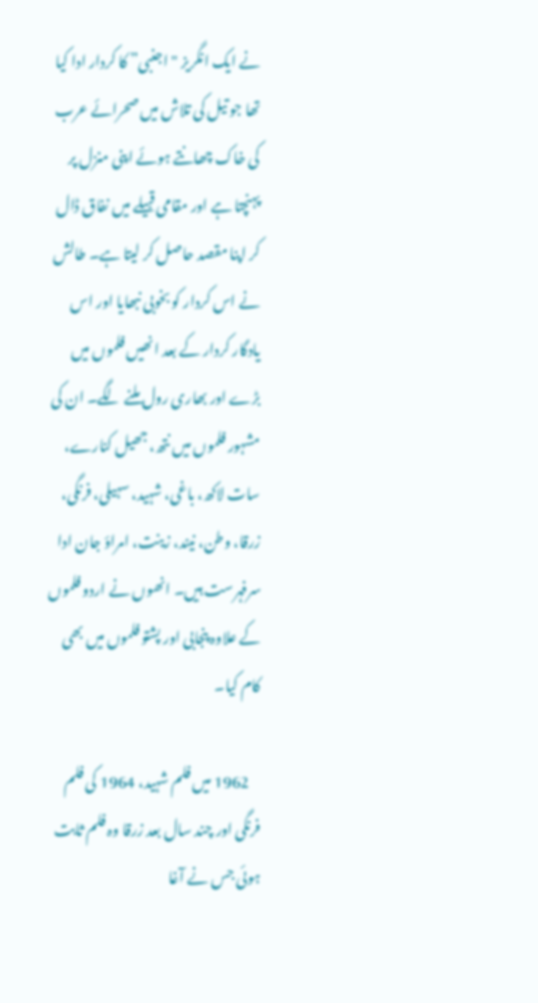نے ایک انگریز "اجنبی” کا کردار ادا کیا تھا جو تیل کی تلاش میں صحرائے عرب کی خاک چھانتے ہوئے اپنی منزل پر پہنچتا ہے اور مقامی قبیلے میں نفاق ڈال کر اپنا مقصد حاصل کر لیتا ہے۔ طالش نے اس کردار کو بخوبی نبھایا اور اس یادگار کردار کے بعد انھیں فلموں‌ میں بڑے اور بھاری رول ملنے لگے۔ ان کی مشہور فلموں میں نتھ، جھیل کنارے، سات لاکھ، باغی، شہید، سہیلی، فرنگی، زرقا، وطن، نیند، زینت، امراؤ جان ادا سرفہرست ہیں۔ انھوں نے اردو فلموں کے علاوہ پنجابی اور پشتو فلموں میں بھی کام کیا۔

    1962 میں فلم شہید، 1964 کی فلم فرنگی اور چند سال بعد زرقا وہ فلم ثابت ہوئی جس نے آغا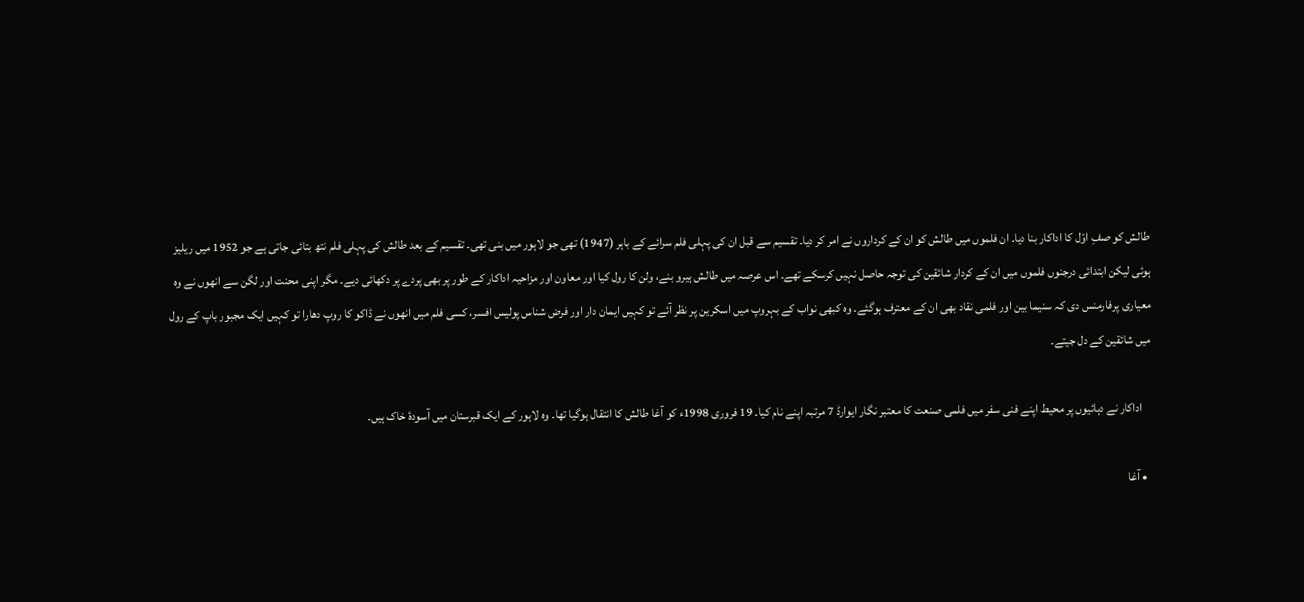طالش کو صفِ اوّل کا اداکار بنا دیا۔ ان فلموں‌ میں طالش کو ان کے کرداروں نے امر کر دیا۔ تقسیم سے قبل ان کی پہلی فلم سرائے کے باہر (1947) تھی جو لاہور میں بنی تھی۔ تقسیم کے بعد طالش کی پہلی فلم نتھ بتائی جاتی ہے جو 1952 میں‌ ریلیز ہوئی لیکن ابتدائی درجنوں فلموں میں ان کے کردار شائقین کی توجہ حاصل نہیں‌ کرسکے تھے۔ اس عرصہ میں طالش ہیرو بنے، ولن کا رول کیا اور معاون اور مزاحیہ اداکار کے طور پر بھی پردے پر دکھائی دیے۔ مگر اپنی محنت اور لگن سے انھوں نے وہ معیاری پرفارمنس دی کہ سنیما بین اور فلمی نقاد بھی ان کے معترف ہوگئے۔ وہ کبھی نواب کے بہروپ میں اسکرین پر نظر آئے تو کہیں‌ ایمان دار اور فرض شناس پولیس افسر، کسی فلم میں‌ انھوں نے ڈاکو کا روپ دھارا تو کہیں‌ ایک مجبور باپ کے رول میں شائقین کے دل جیتے۔

    اداکار نے دہائیوں پر محیط اپنے فنی سفر میں فلمی صنعت کا معتبر نگار ایوارڈ 7 مرتبہ اپنے نام کیا۔ 19 فروری 1998ء کو آغا طالش کا انتقال ہوگیا تھا۔ وہ لاہور کے ایک قبرستان میں آسودۂ خاک ہیں۔

  • آغا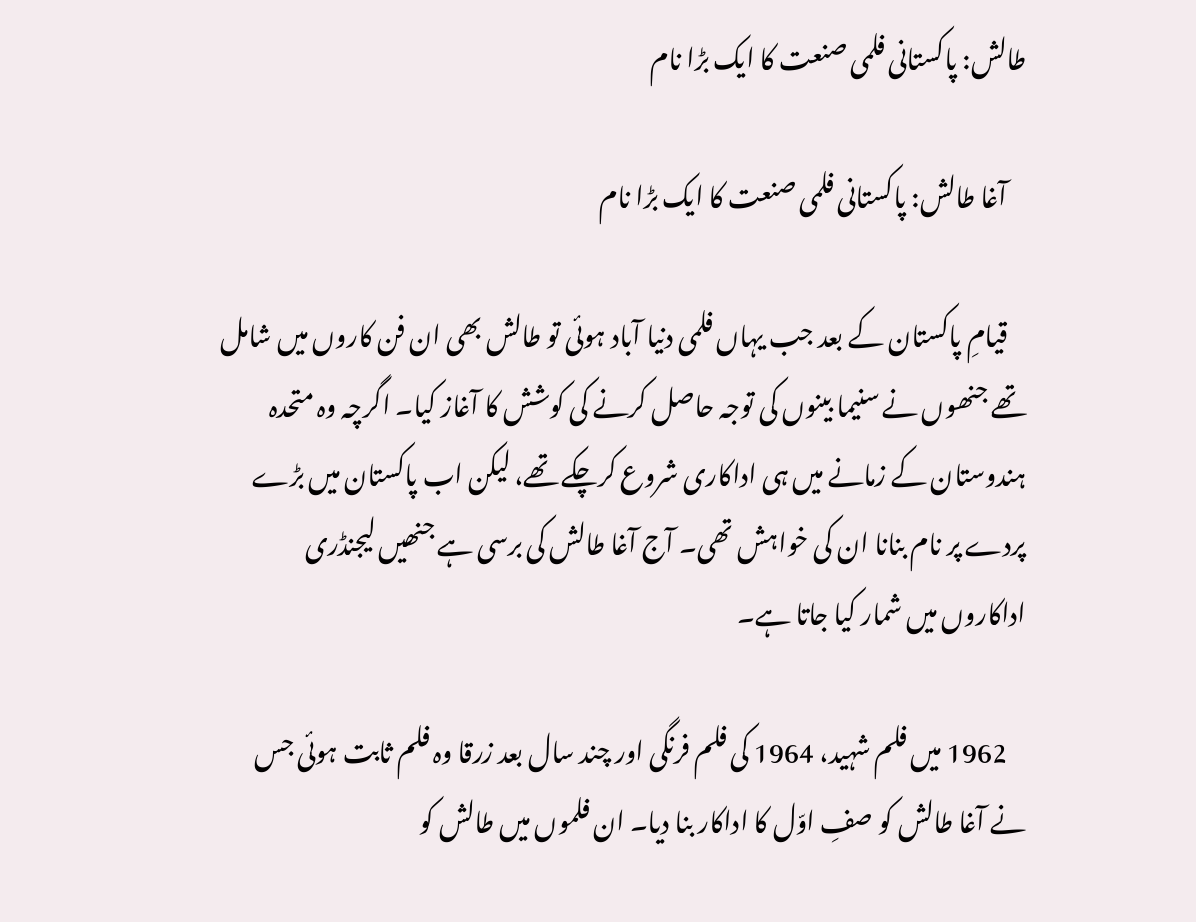طالش: پاکستانی فلمی صنعت کا ایک بڑا نام

    آغا طالش: پاکستانی فلمی صنعت کا ایک بڑا نام

    قیامِ پاکستان کے بعد جب یہاں فلمی دنیا آباد ہوئی تو طالش بھی ان فن کاروں‌ میں شامل تھے جنھوں‌ نے سنیما بینوں کی توجہ حاصل کرنے کی کوشش کا آغاز کیا۔ اگرچہ وہ متحدہ ہندوستان کے زمانے میں ہی اداکاری شروع کرچکے تھے، لیکن اب پاکستان میں بڑے پردے پر نام بنانا ان کی خواہش تھی۔ آج آغا طالش کی برسی ہے جنھیں لیجنڈری اداکاروں میں شمار کیا جاتا ہے۔

    1962 میں فلم شہید، 1964 کی فلم فرنگی اور چند سال بعد زرقا وہ فلم ثابت ہوئی جس نے آغا طالش کو صفِ اوّل کا اداکار بنا دیا۔ ان فلموں‌ میں طالش کو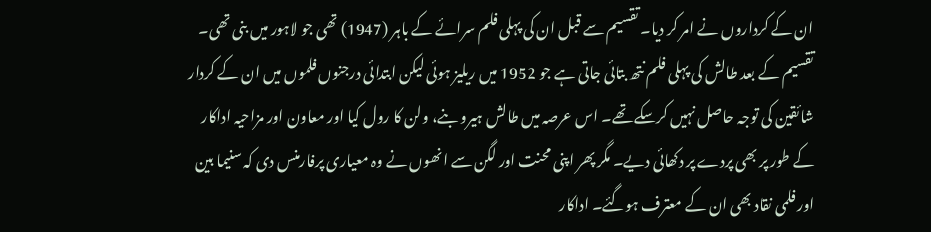ان کے کرداروں نے امر کر دیا۔ تقسیم سے قبل ان کی پہلی فلم سرائے کے باہر (1947) تھی جو لاہور میں بنی تھی۔ تقسیم کے بعد طالش کی پہلی فلم نتھ بتائی جاتی ہے جو 1952 میں‌ ریلیز ہوئی لیکن ابتدائی درجنوں فلموں میں ان کے کردار شائقین کی توجہ حاصل نہیں‌ کرسکے تھے۔ اس عرصہ میں طالش ہیرو بنے، ولن کا رول کیا اور معاون اور مزاحیہ اداکار کے طور پر بھی پردے پر دکھائی دیے۔ مگر پھر اپنی محنت اور لگن سے انھوں نے وہ معیاری پرفارمنس دی کہ سنیما بین اور فلمی نقاد بھی ان کے معترف ہوگئے۔ اداکار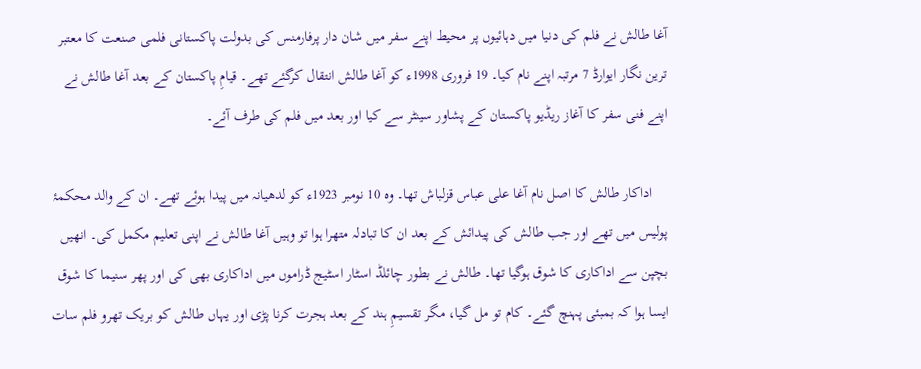آغا طالش نے فلم کی دنیا میں دہائیوں پر محیط اپنے سفر میں شان دار پرفارمنس کی بدولت پاکستانی فلمی صنعت کا معتبر ترین نگار ایوارڈ 7 مرتبہ اپنے نام کیا۔ 19 فروری 1998ء کو آغا طالش انتقال کرگئے تھے۔ قیامِ پاکستان کے بعد آغا طالش نے اپنے فنی سفر کا آغاز ریڈیو پاکستان کے پشاور سینٹر سے کیا اور بعد میں فلم کی طرف آئے۔

    اداکار طالش کا اصل نام آغا علی عباس قزلباش تھا۔ وہ 10 نومبر 1923ء کو لدھیانہ میں پیدا ہوئے تھے۔ ان کے والد محکمۂ پولیس میں تھے اور جب طالش کی پیدائش کے بعد ان کا تبادلہ متھرا ہوا تو وہیں‌ آغا طالش نے اپنی تعلیم مکمل کی۔ انھیں بچپن سے اداکاری کا شوق ہوگیا تھا۔ طالش نے بطور چائلڈ اسٹار اسٹیج ڈراموں میں اداکاری بھی کی اور پھر سنیما کا شوق ایسا ہوا کہ بمبئی پہنچ گئے۔ کام تو مل گیا، مگر تقسیمِ ہند کے بعد ہجرت کرنا پڑی اور یہاں طالش کو بریک تھرو فلم سات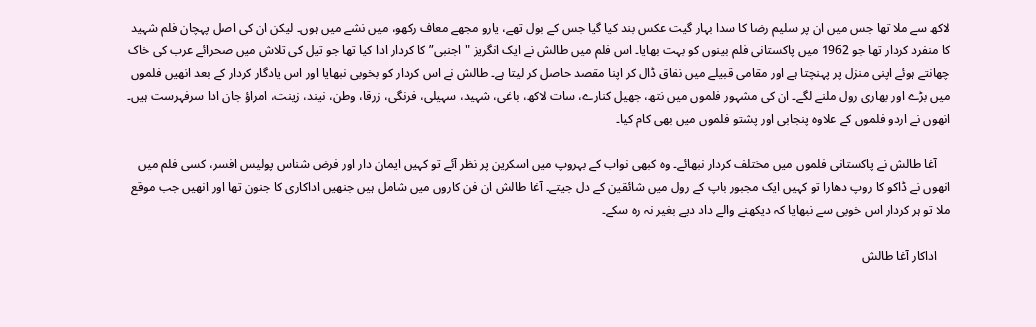لاکھ سے ملا تھا جس میں ان پر سلیم رضا کا سدا بہار گیت عکس بند کیا گیا جس کے بول تھے، یارو مجھے معاف رکھو، میں نشے میں ہوں۔ لیکن ان کی اصل پہچان فلم شہید کا منفرد کردار تھا جو 1962 میں پاکستانی فلم بینوں‌ کو بہت بھایا۔ اس فلم میں طالش نے ایک انگریز "اجنبی” کا کردار ادا کیا تھا جو تیل کی تلاش میں صحرائے عرب کی خاک چھانتے ہوئے اپنی منزل پر پہنچتا ہے اور مقامی قبیلے میں نفاق ڈال کر اپنا مقصد حاصل کر لیتا ہے۔ طالش نے اس کردار کو بخوبی نبھایا اور اس یادگار کردار کے بعد انھیں فلموں‌ میں بڑے اور بھاری رول ملنے لگے۔ ان کی مشہور فلموں میں نتھ، جھیل کنارے، سات لاکھ، باغی، شہید، سہیلی، فرنگی، زرقا، وطن، نیند، زینت، امراؤ جان ادا سرفہرست ہیں۔ انھوں نے اردو فلموں کے علاوہ پنجابی اور پشتو فلموں میں بھی کام کیا۔

    آغا طالش نے پاکستانی فلموں میں مختلف کردار نبھائے۔ وہ کبھی نواب کے بہروپ میں اسکرین پر نظر آئے تو کہیں‌ ایمان دار اور فرض شناس پولیس افسر، کسی فلم میں‌ انھوں نے ڈاکو کا روپ دھارا تو کہیں‌ ایک مجبور باپ کے رول میں شائقین کے دل جیتے۔ آغا طالش ان فن کاروں‌ میں شامل ہیں جنھیں‌ اداکاری کا جنون تھا اور انھیں‌ جب موقع ملا تو ہر کردار اس خوبی سے نبھایا کہ دیکھنے والے داد دیے بغیر نہ رہ سکے۔

    اداکار آغا طالش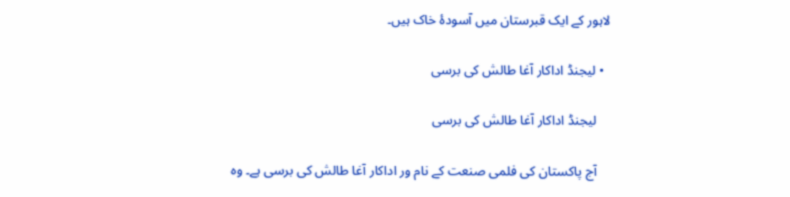لاہور کے ایک قبرستان میں آسودۂ خاک ہیں۔

  • لیجنڈ اداکار آغا طالش کی برسی

    لیجنڈ اداکار آغا طالش کی برسی

    آج پاکستان کی فلمی صنعت کے نام ور اداکار آغا طالش کی برسی ہے۔ وہ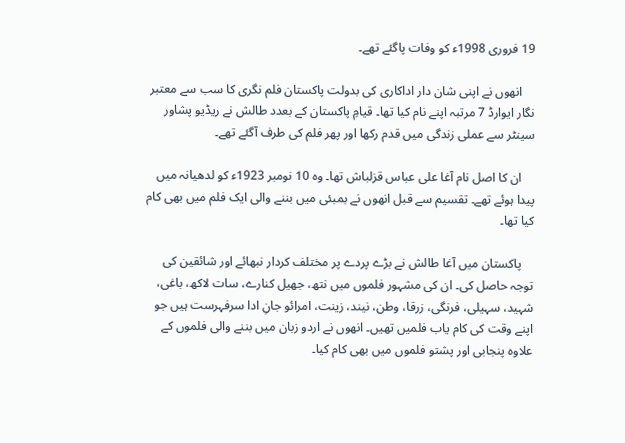19 فروری 1998ء کو وفات پاگئے تھے۔

    انھوں نے اپنی شان دار اداکاری کی بدولت پاکستان فلم نگری کا سب سے معتبر نگار ایوارڈ 7 مرتبہ اپنے نام کیا تھا۔ قیامِ پاکستان کے بعدد طالش نے ریڈیو پشاور سینٹر سے عملی زندگی میں‌ قدم رکھا اور پھر فلم کی طرف آگئے تھے۔

    ان کا اصل نام آغا علی عباس قزلباش تھا۔ وہ 10 نومبر 1923ء کو لدھیانہ میں پیدا ہوئے تھے۔ تقسیم سے قبل انھوں نے بمبئی میں بننے والی ایک فلم میں بھی کام کیا تھا۔

    پاکستان میں آغا طالش نے بڑے پردے پر مختلف کردار نبھائے اور شائقین کی توجہ حاصل کی۔ ان کی مشہور فلموں میں نتھ، جھیل کنارے، سات لاکھ، باغی، شہید، سہیلی، فرنگی، زرقا، وطن، نیند، زینت، امرائو جانِ ادا سرفہرست ہیں جو اپنے وقت کی کام یاب فلمیں تھیں۔ انھوں نے اردو زبان میں بننے والی فلموں کے علاوہ پنجابی اور پشتو فلموں میں بھی کام کیا۔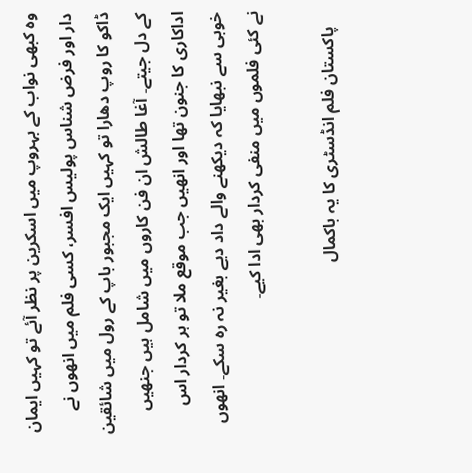وہ کبھی نواب کے بہروپ میں اسکرین پر نظر آئے تو کہیں‌ ایمان دار اور فرض شناس پولیس افسر، کسی فلم میں‌ انھوں نے ڈاکو کا روپ دھارا تو کہیں‌ ایک مجبور باپ کے رول میں شائقین کے دل جیتے۔ آغا طالش ان فن کاروں‌ میں شامل ہیں جنھیں‌ اداکاری کا جنون تھا اور انھیں‌ جب موقع ملا تو ہر کردار اس خوبی سے نبھایا کہ دیکھنے والے داد دیے بغیر نہ رہ سکے۔ انھوں‌ نے کئی فلموں‌ میں‌ منفی کردار بھی ادا کیے۔

    پاکستان فلم انڈسٹری کا یہ باکمال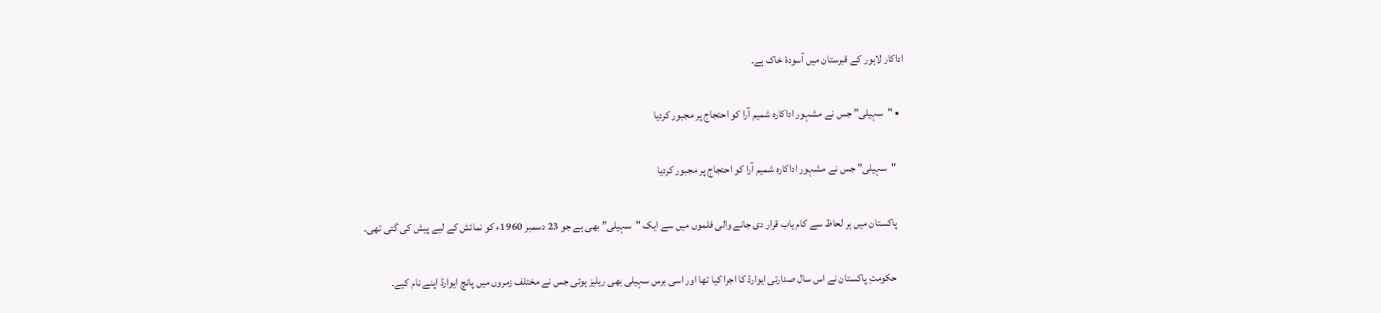اداکار لاہور کے قبرستان میں آسودۂ خاک ہے۔

  • "سہیلی” جس نے مشہور اداکارہ شمیم آرا کو احتجاج پر مجبور کردیا

    "سہیلی” جس نے مشہور اداکارہ شمیم آرا کو احتجاج پر مجبور کردیا

    پاکستان میں ہر لحاظ سے کام یاب قرار دی جانے والی فلموں میں سے ایک "سہیلی” بھی ہے جو 23 دسمبر 1960ء کو نمائش کے لیے پیش کی گئی تھی۔

    حکومتِ پاکستان نے اس سال صدارتی ایوارڈ کا اجرا کیا تھا اور اسی برس سہیلی بھی ریلیز ہوئی جس نے مختلف زمروں میں پانچ ایوارڈ اپنے نام کیے۔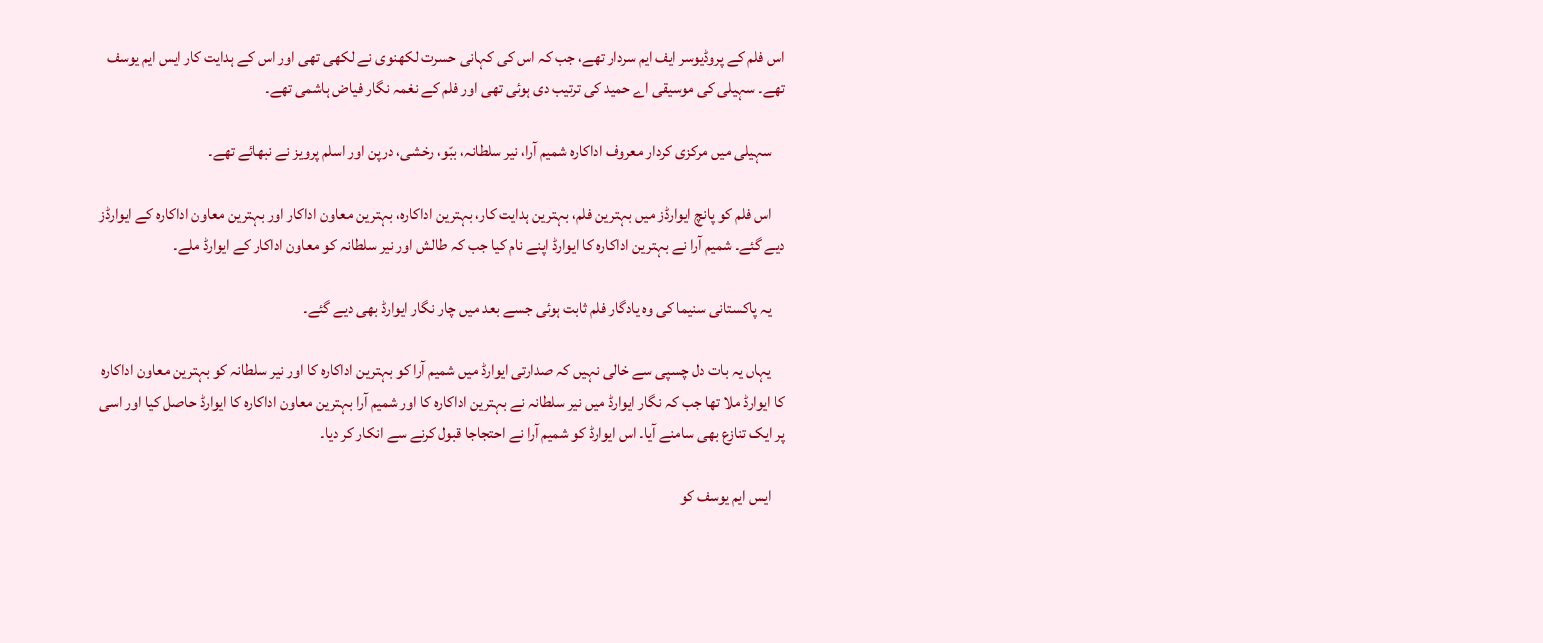اس فلم کے پروڈیوسر ایف ایم سردار تھے، جب کہ اس کی کہانی حسرت لکھنوی نے لکھی تھی اور اس کے ہدایت کار ایس ایم یوسف تھے۔ سہیلی کی موسیقی اے حمید کی ترتیب دی ہوئی تھی اور فلم کے نغمہ نگار فیاض ہاشمی تھے۔

    سہیلی میں مرکزی کردار معروف اداکارہ شمیم آرا، نیر سلطانہ، ببّو، رخشی، درپن اور اسلم پرویز نے نبھائے تھے۔

    اس فلم کو پانچ ایوارڈز میں بہترین فلم، بہترین ہدایت کار، بہترین اداکارہ، بہترین معاون اداکار اور بہترین معاون اداکارہ کے ایوارڈز دیے گئے۔ شمیم آرا نے بہترین اداکارہ کا ایوارڈ اپنے نام کیا جب کہ طالش اور نیر سلطانہ کو معاون اداکار کے ایوارڈ ملے۔

    یہ پاکستانی سنیما کی وہ یادگار فلم ثابت ہوئی جسے بعد میں چار نگار ایوارڈ بھی دیے گئے۔

    یہاں یہ بات دل چسپی سے خالی نہیں‌ کہ صدارتی ایوارڈ میں شمیم آرا کو بہترین اداکارہ کا اور نیر سلطانہ کو بہترین معاون اداکارہ کا ایوارڈ ملا تھا جب کہ نگار ایوارڈ میں نیر سلطانہ نے بہترین اداکارہ کا اور شمیم آرا بہترین معاون اداکارہ کا ایوارڈ حاصل کیا اور اسی پر ایک تنازع بھی سامنے آیا۔ اس ایوارڈ کو شمیم آرا نے احتجاجا قبول کرنے سے انکار کر دیا۔

    ایس ایم یوسف کو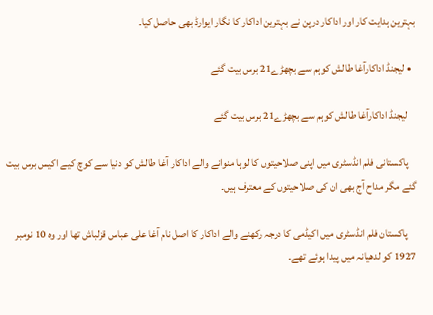بہترین ہدایت کار اور اداکار درپن نے بہترین اداکار کا نگار ایوارڈ بھی حاصل کیا۔

  • لیجنڈ اداکارآغا طالش کوہم سے بچھڑے21 برس بیت گئے

    لیجنڈ اداکارآغا طالش کوہم سے بچھڑے21 برس بیت گئے

    پاکستانی فلم انڈسٹری میں اپنی صلاحیتوں کا لوہا منوانے والے اداکار آغا طالش کو دنیا سے کوچ کیے اکیس برس بیت گئے مگر مداح آج بھی ان کی صلاحیتوں کے معترف ہیں۔

    پاکستان فلم انڈسٹری میں اکیڈمی کا درجہ رکھنے والے اداکار کا اصل نام آغا علی عباس قزلباش تھا اور وہ 10 نومبر 1927 کو لدھیانہ میں پیدا ہوئے تھے۔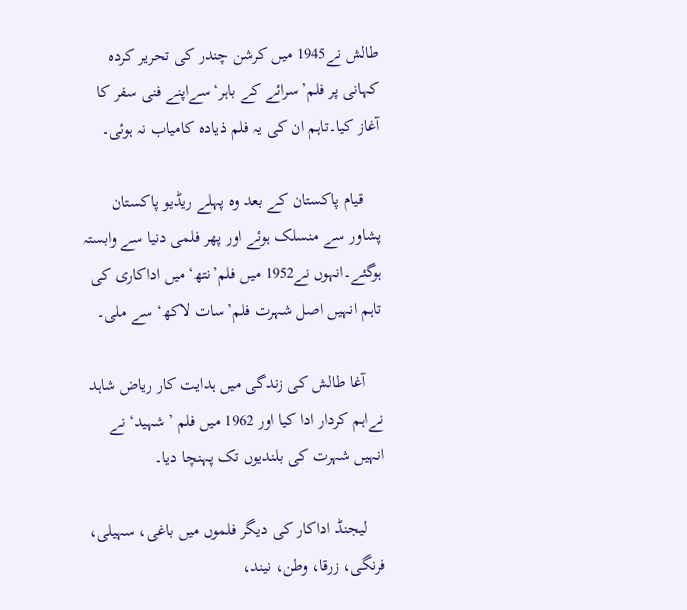طالش نے1945 میں کرشن چندر کی تحریر کردہ کہانی پر فلم’سرائے کے باہر‘سےاپنے فنی سفر کا آغاز کیا۔تاہم ان کی یہ فلم ذیادہ کامیاب نہ ہوئی۔

    قیام پاکستان کے بعد وہ پہلے ریڈیو پاکستان پشاور سے منسلک ہوئے اور پھر فلمی دنیا سے وابستہ ہوگئے۔انہوں نے1952 میں فلم’نتھ‘میں اداکاری کی تاہم انہیں اصل شہرت فلم’سات لاکھ‘سے ملی۔

    آغا طالش کی زندگی میں ہدایت کار ریاض شاہد نےاہم کردار ادا کیا اور 1962 میں فلم ’شہید‘ نے انہیں شہرت کی بلندیوں تک پہنچا دیا۔

    لیجنڈ اداکار کی دیگر فلموں میں باغی، سہیلی، فرنگی، زرقا، وطن، نیند،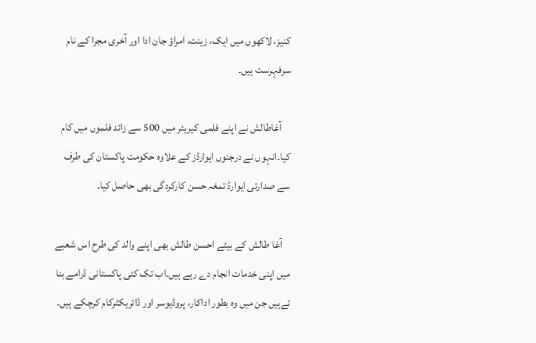کنیز، لاکھوں میں ایک، زینت، امراؤ جان ادا اور آخری مجرا کے نام سرفہرست ہیں۔

    آغاطالش نے اپنے فلمی کیریئر میں 500 سے زائد فلموں میں کام کیا۔انہوں نے درجنوں ایوارڈز کے علاوہ حکومت پاکستان کی طرف سے صدارتی ایوارڈ تمغہ حسن کارکردگی بھی حاصل کیا۔

    آغا طالش کے بیٹے احسن طالش بھی اپنے والد کی طرح اس شعبے میں اپنی خدمات انجام دے رہے ہیں۔اب تک کئی پاکستانی ڈرامے بنا ئےہیں جن میں وہ بطور اداکار، پروڈیوسر اور ڈائریکٹرکام کرچکے ہیں۔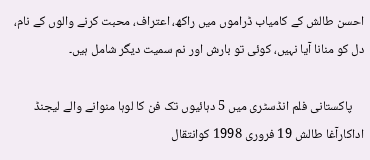احسن طالش کے کامیاب ڈراموں میں راکھ، اعتراف، محبت کرنے والوں کے نام، دل کو منانا آیا نہیں، کوئی تو بارش اور نم سمیت دیگر شامل ہیں۔

    پاکستانی فلم انڈسٹری میں 5 دہائیوں تک فن کا لوہا منوانے والے لیجنڈ اداکارآغا طالش 19 فروری 1998 کوانتقال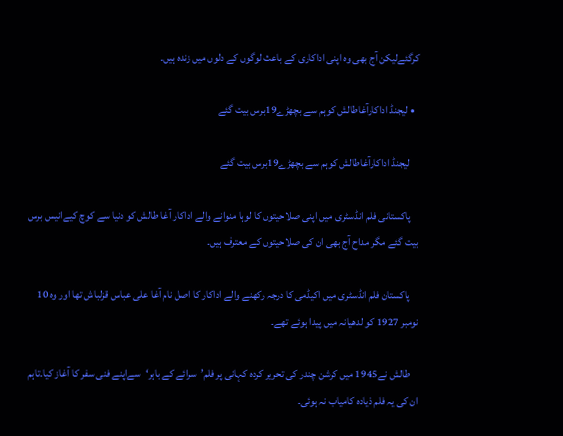کرگئےلیکن آج بھی وہ اپنی اداکاری کے باعث لوگوں کے دلوں میں زندہ ہیں۔

  • لیجنڈ اداکارآغاطالش کوہم سے بچھڑے19برس بیت گئے

    لیجنڈ اداکارآغاطالش کوہم سے بچھڑے19برس بیت گئے

    پاکستانی فلم انڈسٹری میں اپنی صلاحیتوں کا لوہا منوانے والے اداکار آغا طالش کو دنیا سے کوچ کیےانیس برس بیت گئے مگر مداح آج بھی ان کی صلاحیتوں کے معترف ہیں۔

    پاکستان فلم انڈسٹری میں اکیڈمی کا درجہ رکھنے والے اداکار کا اصل نام آغا علی عباس قزلباش تھا اور وہ 10 نومبر 1927 کو لدھیانہ میں پیدا ہوئے تھے۔

    طالش نے1945 میں کرشن چندر کی تحریر کردہ کہانی پر فلم’سرائے کے باہر‘سےاپنے فنی سفر کا آغاز کیا۔تاہم ان کی یہ فلم ذیادہ کامیاب نہ ہوئی۔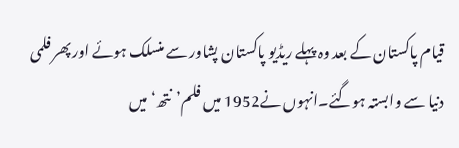قیام پاکستان کے بعد وہ پہلے ریڈیو پاکستان پشاور سے منسلک ہوئے اور پھر فلمی دنیا سے وابستہ ہوگئے۔انہوں نے1952 میں فلم’نتھ‘میں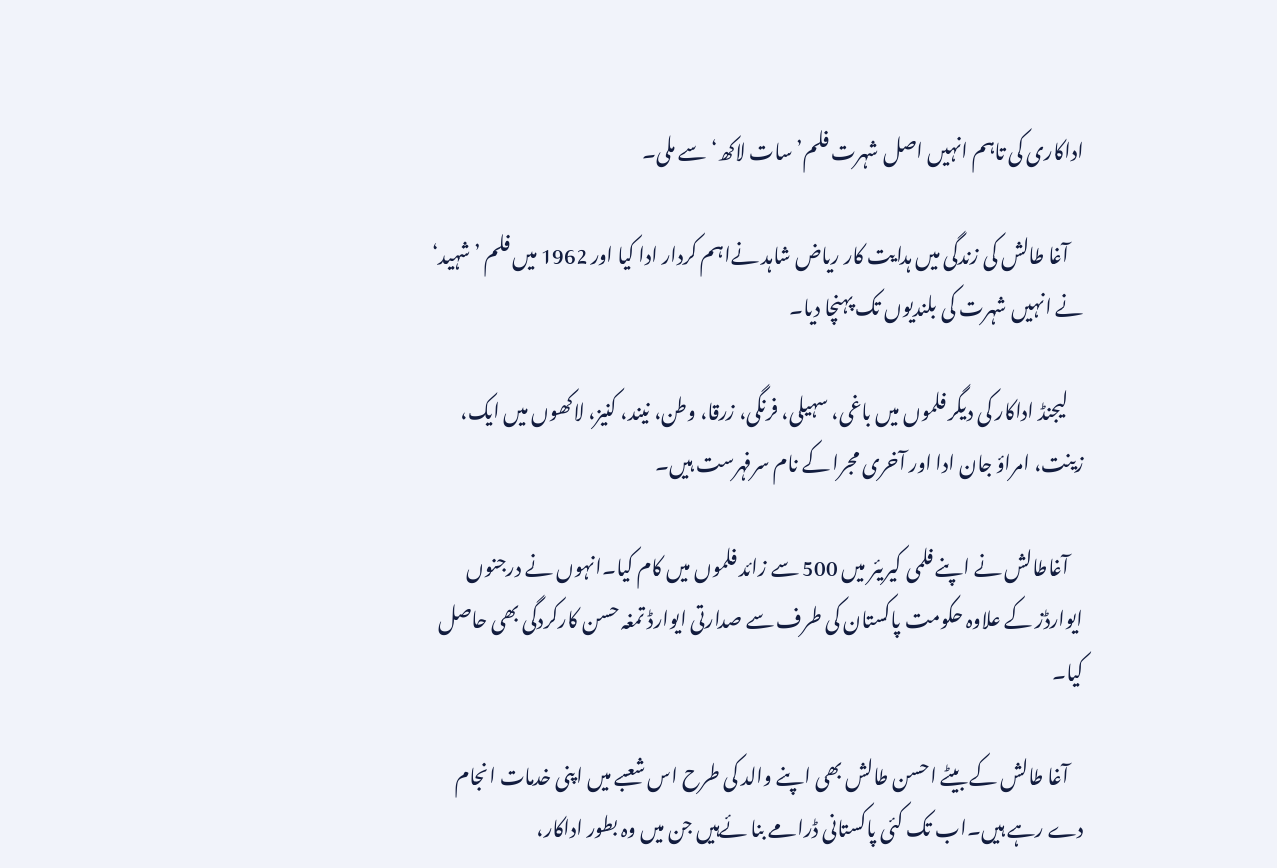اداکاری کی تاہم انہیں اصل شہرت فلم’سات لاکھ‘سے ملی۔

    آغا طالش کی زندگی میں ہدایت کار ریاض شاہد نےاہم کردار ادا کیا اور 1962 میں فلم ’شہید‘ نے انہیں شہرت کی بلندیوں تک پہنچا دیا۔

    لیجنڈ اداکار کی دیگر فلموں میں باغی، سہیلی، فرنگی، زرقا، وطن، نیند، کنیز، لاکھوں میں ایک، زینت، امراؤ جان ادا اور آخری مجرا کے نام سرفہرست ہیں۔

    آغاطالش نے اپنے فلمی کیریئر میں 500 سے زائد فلموں میں کام کیا۔انہوں نے درجنوں ایوارڈز کے علاوہ حکومت پاکستان کی طرف سے صدارتی ایوارڈ تمغہ حسن کارکردگی بھی حاصل کیا۔

    آغا طالش کے بیٹے احسن طالش بھی اپنے والد کی طرح اس شعبے میں اپنی خدمات انجام دے رہے ہیں۔اب تک کئی پاکستانی ڈرامے بنا ئےہیں جن میں وہ بطور اداکار،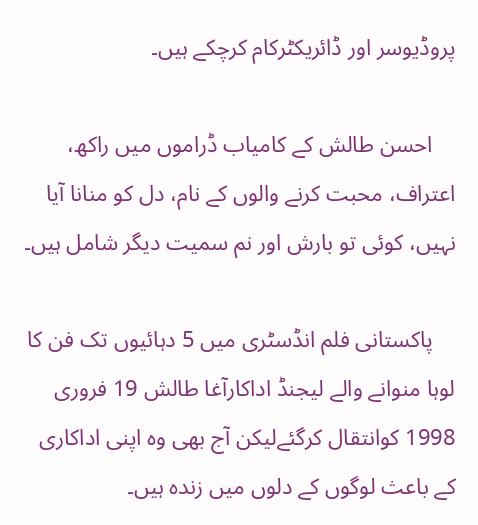پروڈیوسر اور ڈائریکٹرکام کرچکے ہیں۔

    احسن طالش کے کامیاب ڈراموں میں راکھ، اعتراف، محبت کرنے والوں کے نام، دل کو منانا آیا نہیں، کوئی تو بارش اور نم سمیت دیگر شامل ہیں۔

    پاکستانی فلم انڈسٹری میں 5 دہائیوں تک فن کا لوہا منوانے والے لیجنڈ اداکارآغا طالش 19 فروری 1998 کوانتقال کرگئےلیکن آج بھی وہ اپنی اداکاری کے باعث لوگوں کے دلوں میں زندہ ہیں۔